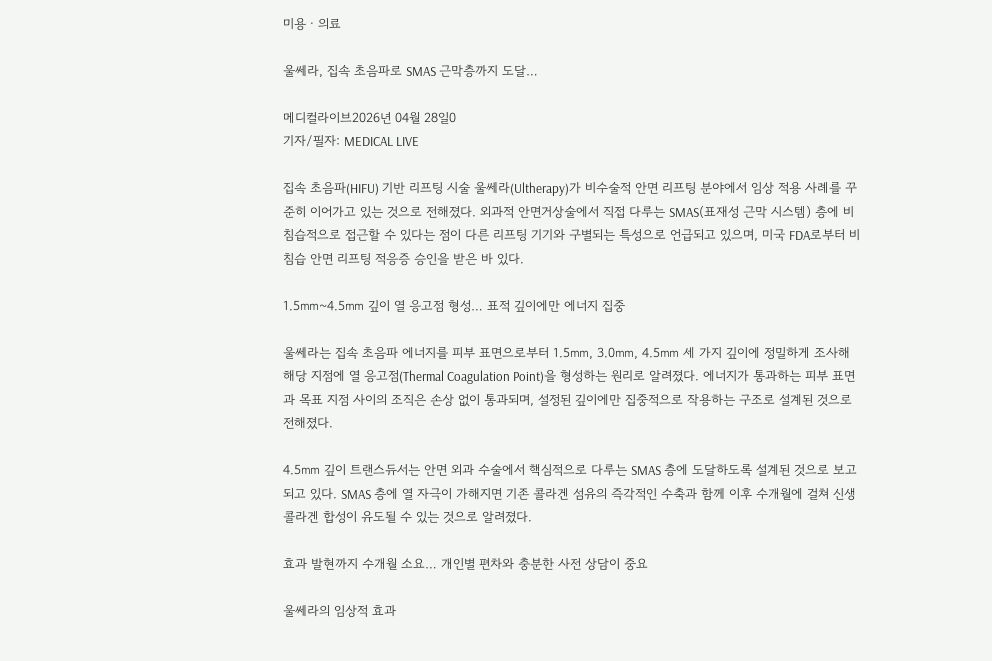미용ㆍ의료

울쎄라, 집속 초음파로 SMAS 근막층까지 도달…

메디컬라이브2026년 04월 28일0
기자/필자: MEDICAL LIVE

집속 초음파(HIFU) 기반 리프팅 시술 울쎄라(Ultherapy)가 비수술적 안면 리프팅 분야에서 임상 적용 사례를 꾸준히 이어가고 있는 것으로 전해졌다. 외과적 안면거상술에서 직접 다루는 SMAS(표재성 근막 시스템) 층에 비침습적으로 접근할 수 있다는 점이 다른 리프팅 기기와 구별되는 특성으로 언급되고 있으며, 미국 FDA로부터 비침습 안면 리프팅 적응증 승인을 받은 바 있다.

1.5㎜~4.5㎜ 깊이 열 응고점 형성… 표적 깊이에만 에너지 집중

울쎄라는 집속 초음파 에너지를 피부 표면으로부터 1.5㎜, 3.0㎜, 4.5㎜ 세 가지 깊이에 정밀하게 조사해 해당 지점에 열 응고점(Thermal Coagulation Point)을 형성하는 원리로 알려졌다. 에너지가 통과하는 피부 표면과 목표 지점 사이의 조직은 손상 없이 통과되며, 설정된 깊이에만 집중적으로 작용하는 구조로 설계된 것으로 전해졌다.

4.5㎜ 깊이 트랜스듀서는 안면 외과 수술에서 핵심적으로 다루는 SMAS 층에 도달하도록 설계된 것으로 보고되고 있다. SMAS 층에 열 자극이 가해지면 기존 콜라겐 섬유의 즉각적인 수축과 함께 이후 수개월에 걸쳐 신생 콜라겐 합성이 유도될 수 있는 것으로 알려졌다.

효과 발현까지 수개월 소요… 개인별 편차와 충분한 사전 상담이 중요

울쎄라의 임상적 효과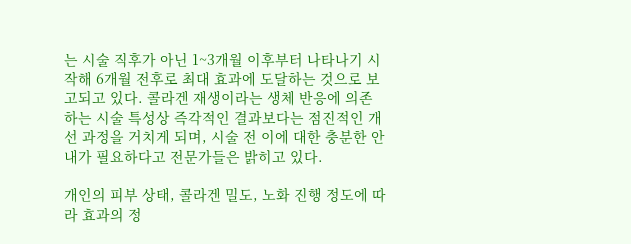는 시술 직후가 아닌 1~3개월 이후부터 나타나기 시작해 6개월 전후로 최대 효과에 도달하는 것으로 보고되고 있다. 콜라겐 재생이라는 생체 반응에 의존하는 시술 특성상 즉각적인 결과보다는 점진적인 개선 과정을 거치게 되며, 시술 전 이에 대한 충분한 안내가 필요하다고 전문가들은 밝히고 있다.

개인의 피부 상태, 콜라겐 밀도, 노화 진행 정도에 따라 효과의 정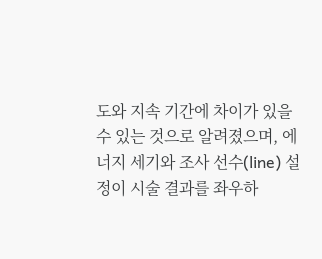도와 지속 기간에 차이가 있을 수 있는 것으로 알려졌으며, 에너지 세기와 조사 선수(line) 설정이 시술 결과를 좌우하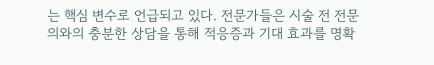는 핵심 변수로 언급되고 있다. 전문가들은 시술 전 전문의와의 충분한 상담을 통해 적응증과 기대 효과를 명확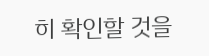히 확인할 것을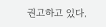권고하고 있다.